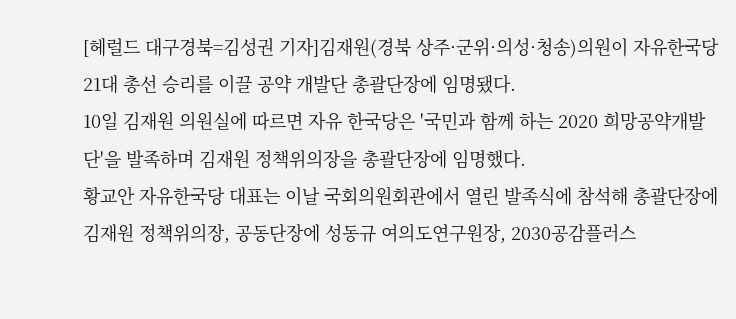[헤럴드 대구경북=김성권 기자]김재원(경북 상주·군위·의성·청송)의원이 자유한국당 21대 총선 승리를 이끌 공약 개발단 총괄단장에 임명됐다.
10일 김재원 의원실에 따르면 자유 한국당은 '국민과 함께 하는 2020 희망공약개발단'을 발족하며 김재원 정책위의장을 총괄단장에 임명했다.
황교안 자유한국당 대표는 이날 국회의원회관에서 열린 발족식에 참석해 총괄단장에 김재원 정책위의장, 공동단장에 성동규 여의도연구원장, 2030공감플러스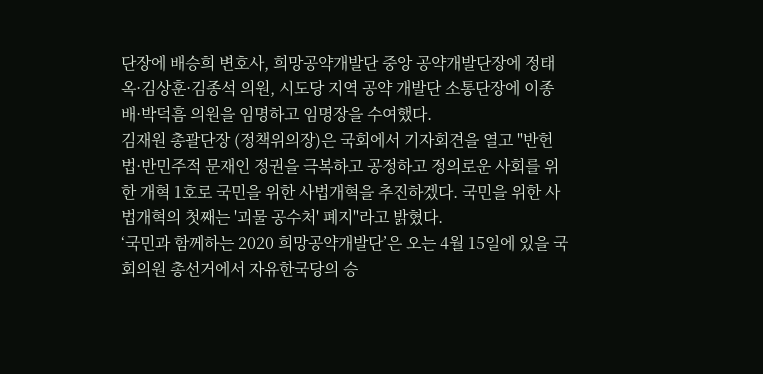단장에 배승희 변호사, 희망공약개발단 중앙 공약개발단장에 정태옥·김상훈·김종석 의원, 시도당 지역 공약 개발단 소통단장에 이종배·박덕흠 의원을 임명하고 임명장을 수여했다.
김재원 총괄단장 (정책위의장)은 국회에서 기자회견을 열고 "반헌법·반민주적 문재인 정권을 극복하고 공정하고 정의로운 사회를 위한 개혁 1호로 국민을 위한 사법개혁을 추진하겠다. 국민을 위한 사법개혁의 첫째는 '괴물 공수처' 폐지"라고 밝혔다.
‘국민과 함께하는 2020 희망공약개발단’은 오는 4월 15일에 있을 국회의원 총선거에서 자유한국당의 승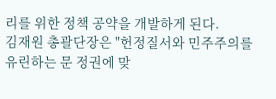리를 위한 정책 공약을 개발하게 된다.
김재원 총괄단장은 "헌정질서와 민주주의를 유린하는 문 정권에 맞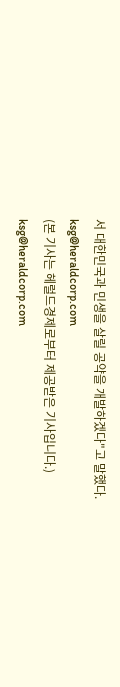서 대한민국과 민생을 살릴 공약을 개발하겠다"고 말했다.
ksg@heraldcorp.com
(본 기사는 헤럴드경제로부터 제공받은 기사입니다.)
ksg@heraldcorp.com